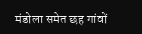मंडोला समेत छह गांवों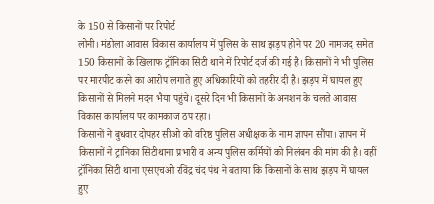के 150 से किसानों पर रिपोर्ट
लोनी। मंडोला आवास विकास कार्यालय में पुलिस के साथ झड़प होने पर 20 नामजद समेत 150 किसानों के खिलाफ ट्रॉनिका सिटी थाने में रिपोर्ट दर्ज की गई है। किसानों ने भी पुलिस पर मारपीट करने का आरोप लगाते हुए अधिकारियों को तहरीर दी है। झड़प में घायल हुए किसानों से मिलने मदन भैया पहुंचे। दूसरे दिन भी किसानों के अनशन के चलते आवास विकास कार्यालय पर कामकाज ठप रहा।
किसानों ने बुधवार दोपहर सीओ को वरिष्ठ पुलिस अधीक्षक के नाम ज्ञापन सौंपा। ज्ञापन में किसानों ने ट्रानिका सिटीथाना प्रभारी व अन्य पुलिस कर्मियों को निलंबन की मांग की है। वहीं ट्रॉनिका सिटी थाना एसएचओ रविंद्र चंद पंथ ने बताया कि किसानों के साथ झड़प में घायल हुए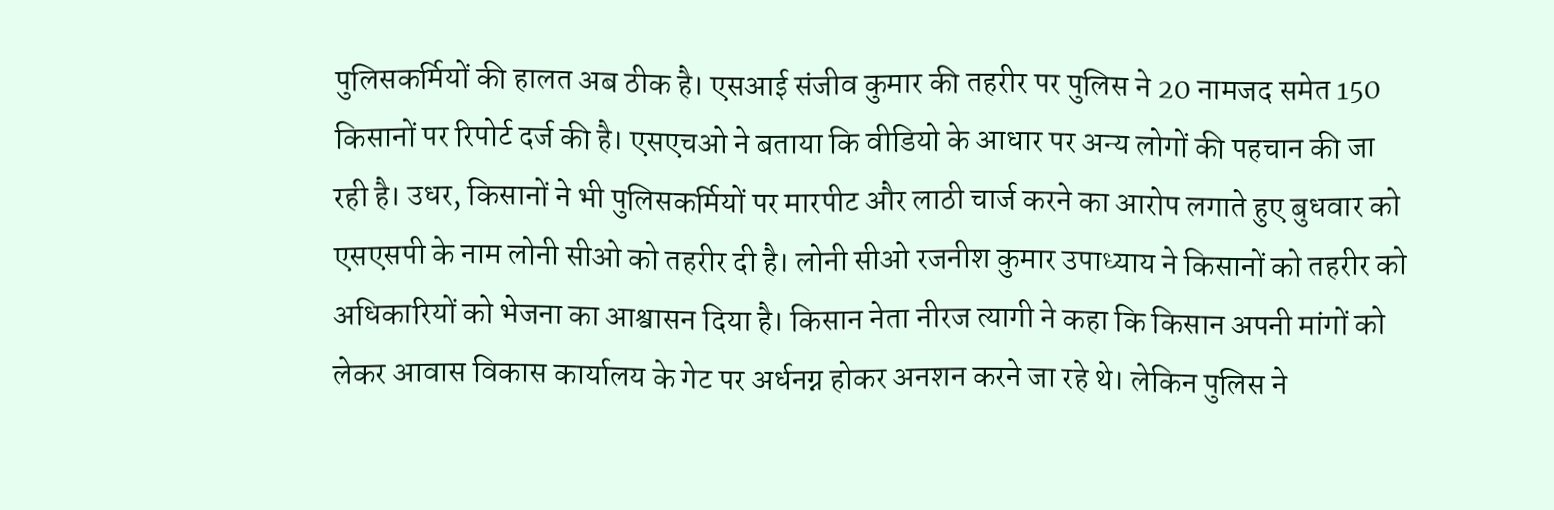पुलिसकर्मियों की हालत अब ठीक है। एसआई संजीव कुमार की तहरीर पर पुलिस ने 20 नामजद समेत 150 किसानों पर रिपोर्ट दर्ज की है। एसएचओ ने बताया कि वीडियो के आधार पर अन्य लोगों की पहचान की जा रही है। उधर, किसानों ने भी पुलिसकर्मियों पर मारपीट और लाठी चार्ज करने का आरोप लगाते हुए बुधवार को एसएसपी के नाम लोनी सीओ को तहरीर दी है। लोनी सीओ रजनीश कुमार उपाध्याय ने किसानों को तहरीर को अधिकारियों को भेजना का आश्वासन दिया है। किसान नेता नीरज त्यागी ने कहा कि किसान अपनी मांगों को लेकर आवास विकास कार्यालय के गेट पर अर्धनग्न होकर अनशन करने जा रहे थे। लेकिन पुलिस ने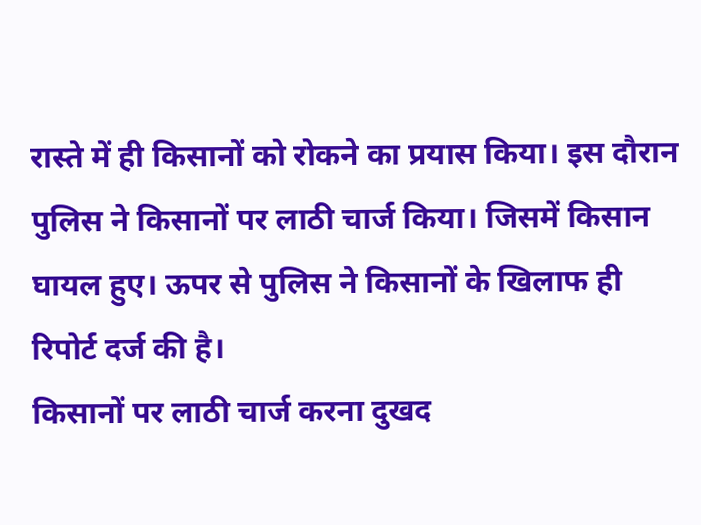रास्ते में ही किसानों को रोकने का प्रयास किया। इस दौरान पुलिस ने किसानों पर लाठी चार्ज किया। जिसमें किसान घायल हुए। ऊपर से पुलिस ने किसानों के खिलाफ ही रिपोर्ट दर्ज की है।
किसानों पर लाठी चार्ज करना दुखद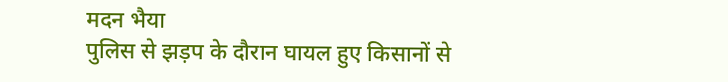मदन भैया
पुलिस से झड़प के दौरान घायल हुए किसानों से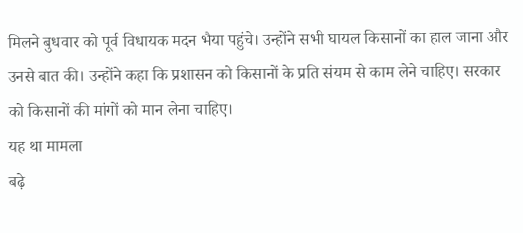मिलने बुधवार को पूर्व विधायक मदन भैया पहुंचे। उन्होंने सभी घायल किसानों का हाल जाना और उनसे बात की। उन्होंने कहा कि प्रशासन को किसानों के प्रति संयम से काम लेने चाहिए। सरकार को किसानों की मांगों को मान लेना चाहिए।
यह था मामला
बढ़े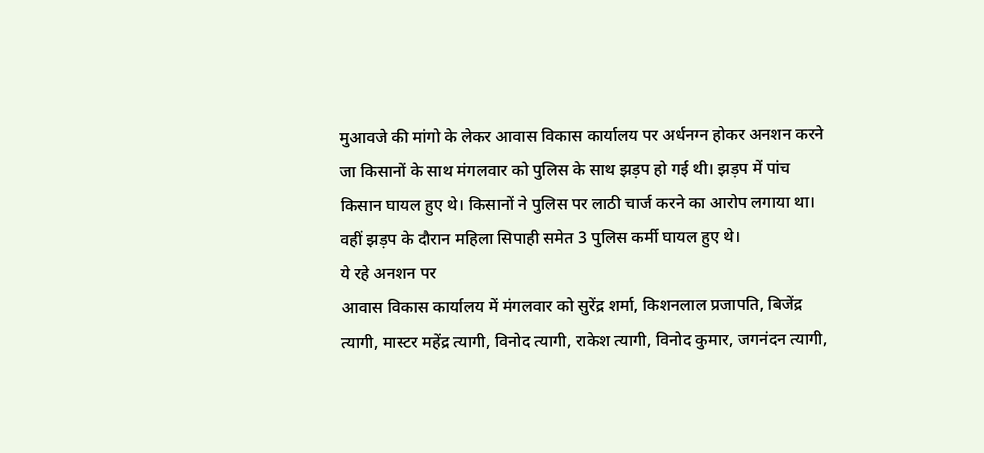मुआवजे की मांगो के लेकर आवास विकास कार्यालय पर अर्धनग्न होकर अनशन करने जा किसानों के साथ मंगलवार को पुलिस के साथ झड़प हो गई थी। झड़प में पांच किसान घायल हुए थे। किसानों ने पुलिस पर लाठी चार्ज करने का आरोप लगाया था। वहीं झड़प के दौरान महिला सिपाही समेत 3 पुलिस कर्मी घायल हुए थे।
ये रहे अनशन पर
आवास विकास कार्यालय में मंगलवार को सुरेंद्र शर्मा, किशनलाल प्रजापति, बिजेंद्र त्यागी, मास्टर महेंद्र त्यागी, विनोद त्यागी, राकेश त्यागी, विनोद कुमार, जगनंदन त्यागी,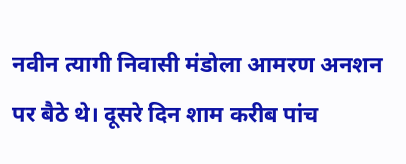नवीन त्यागी निवासी मंडोला आमरण अनशन पर बैठे थे। दूसरे दिन शाम करीब पांच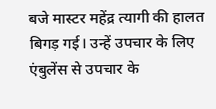बजे मास्टर महेंद्र त्यागी की हालत बिगड़ गई। उन्हें उपचार के लिए एंबुलेंस से उपचार के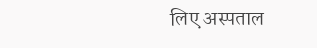लिए अस्पताल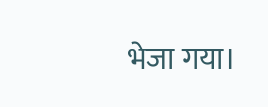भेजा गया।